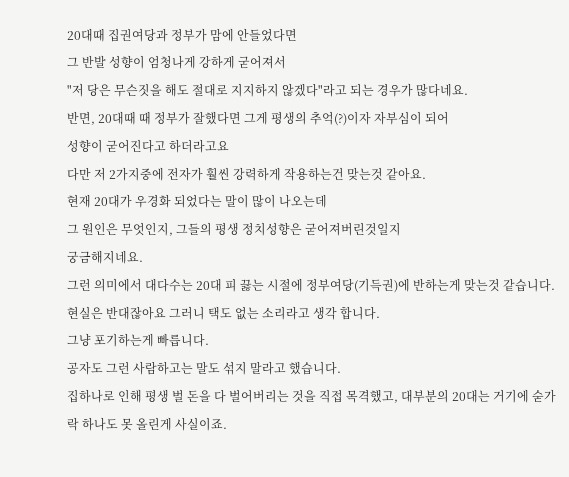20대때 집권여당과 정부가 맘에 안들었다면
그 반발 성향이 엄청나게 강하게 굳어져서
"저 당은 무슨짓을 해도 절대로 지지하지 않겠다"라고 되는 경우가 많다네요.
반면, 20대때 때 정부가 잘했다면 그게 평생의 추억(?)이자 자부심이 되어
성향이 굳어진다고 하더라고요
다만 저 2가지중에 전자가 훨씬 강력하게 작용하는건 맞는것 같아요.
현재 20대가 우경화 되었다는 말이 많이 나오는데
그 원인은 무엇인지, 그들의 평생 정치성향은 굳어져버린것일지
궁금해지네요.
그런 의미에서 대다수는 20대 피 끓는 시절에 정부여당(기득권)에 반하는게 맞는것 같습니다.
현실은 반대잖아요 그러니 택도 없는 소리라고 생각 합니다.
그냥 포기하는게 빠릅니다.
공자도 그런 사람하고는 말도 섞지 말라고 했습니다.
집하나로 인해 평생 벌 돈을 다 벌어버리는 것을 직접 목격했고, 대부분의 20대는 거기에 숟가락 하나도 못 올린게 사실이죠.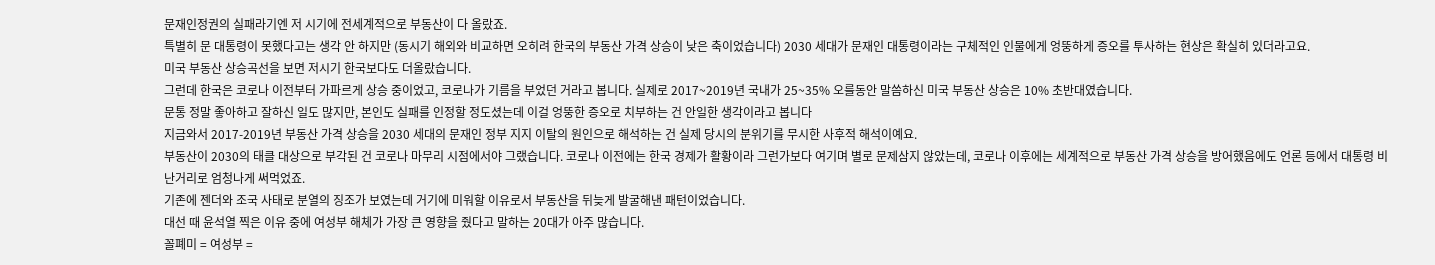문재인정권의 실패라기엔 저 시기에 전세계적으로 부동산이 다 올랐죠.
특별히 문 대통령이 못했다고는 생각 안 하지만 (동시기 해외와 비교하면 오히려 한국의 부동산 가격 상승이 낮은 축이었습니다) 2030 세대가 문재인 대통령이라는 구체적인 인물에게 엉뚱하게 증오를 투사하는 현상은 확실히 있더라고요.
미국 부동산 상승곡선을 보면 저시기 한국보다도 더올랐습니다.
그런데 한국은 코로나 이전부터 가파르게 상승 중이었고, 코로나가 기름을 부었던 거라고 봅니다. 실제로 2017~2019년 국내가 25~35% 오를동안 말씀하신 미국 부동산 상승은 10% 초반대였습니다.
문통 정말 좋아하고 잘하신 일도 많지만, 본인도 실패를 인정할 정도셨는데 이걸 엉뚱한 증오로 치부하는 건 안일한 생각이라고 봅니다
지금와서 2017-2019년 부동산 가격 상승을 2030 세대의 문재인 정부 지지 이탈의 원인으로 해석하는 건 실제 당시의 분위기를 무시한 사후적 해석이예요.
부동산이 2030의 태클 대상으로 부각된 건 코로나 마무리 시점에서야 그랬습니다. 코로나 이전에는 한국 경제가 활황이라 그런가보다 여기며 별로 문제삼지 않았는데, 코로나 이후에는 세계적으로 부동산 가격 상승을 방어했음에도 언론 등에서 대통령 비난거리로 엄청나게 써먹었죠.
기존에 젠더와 조국 사태로 분열의 징조가 보였는데 거기에 미워할 이유로서 부동산을 뒤늦게 발굴해낸 패턴이었습니다.
대선 때 윤석열 찍은 이유 중에 여성부 해체가 가장 큰 영향을 줬다고 말하는 20대가 아주 많습니다.
꼴폐미 = 여성부 =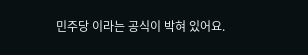민주당 이라는 공식이 박혀 있어요.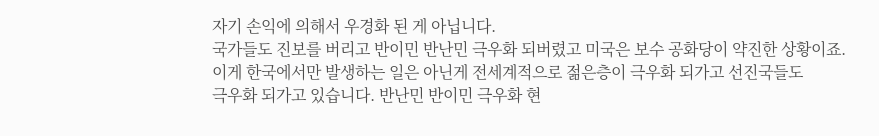자기 손익에 의해서 우경화 된 게 아닙니다.
국가들도 진보를 버리고 반이민 반난민 극우화 되버렸고 미국은 보수 공화당이 약진한 상황이죠.
이게 한국에서만 발생하는 일은 아닌게 전세계적으로 젊은층이 극우화 되가고 선진국들도
극우화 되가고 있습니다. 반난민 반이민 극우화 현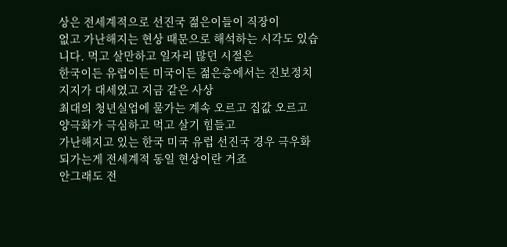상은 전세계적으로 선진국 젊은이들이 직장이
없고 가난해지는 현상 때문으로 해석하는 시각도 있습니다. 먹고 살만하고 일자리 많던 시절은
한국이든 유럽이든 미국이든 젊은층에서는 진보정치 지지가 대세였고 지금 같은 사상
최대의 청년실업에 물가는 계속 오르고 집값 오르고 양극화가 극심하고 먹고 살기 힘들고
가난해지고 있는 한국 미국 유럽 선진국 경우 극우화 되가는게 전세계적 동일 현상이란 거죠
안그래도 전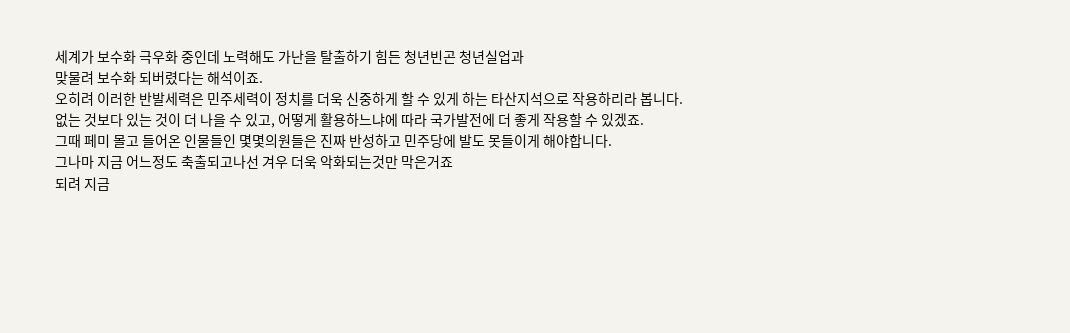세계가 보수화 극우화 중인데 노력해도 가난을 탈출하기 힘든 청년빈곤 청년실업과
맞물려 보수화 되버렸다는 해석이죠.
오히려 이러한 반발세력은 민주세력이 정치를 더욱 신중하게 할 수 있게 하는 타산지석으로 작용하리라 봅니다.
없는 것보다 있는 것이 더 나을 수 있고, 어떻게 활용하느냐에 따라 국가발전에 더 좋게 작용할 수 있겠죠.
그때 페미 몰고 들어온 인물들인 몇몇의원들은 진짜 반성하고 민주당에 발도 못들이게 해야합니다.
그나마 지금 어느정도 축출되고나선 겨우 더욱 악화되는것만 막은거죠
되려 지금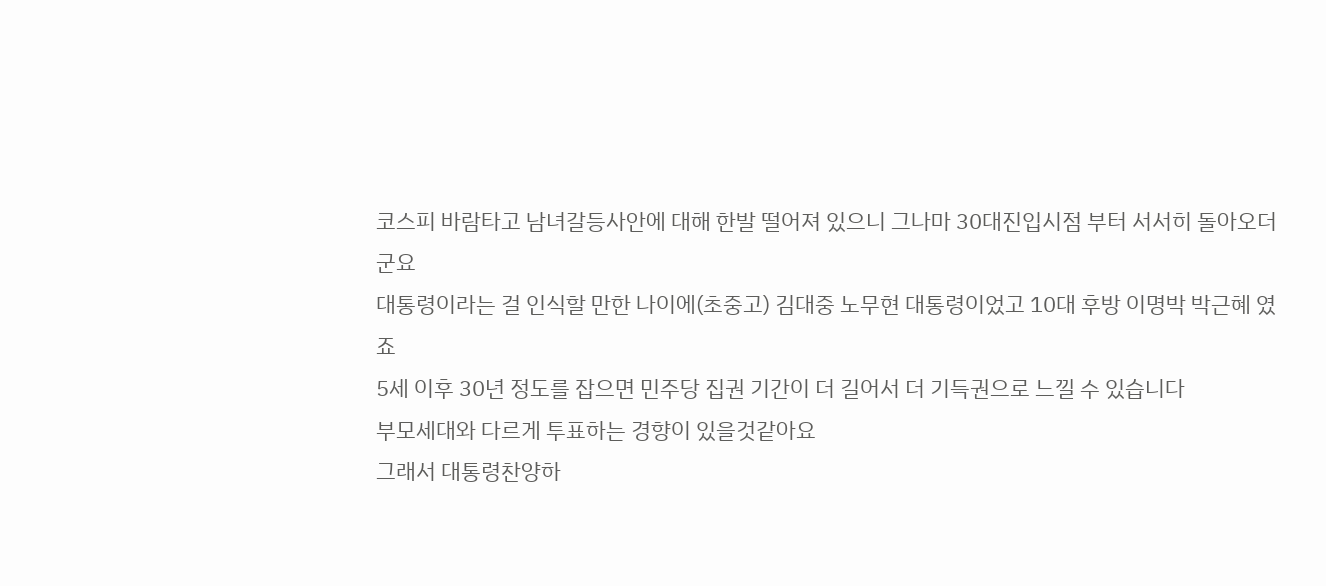코스피 바람타고 남녀갈등사안에 대해 한발 떨어져 있으니 그나마 30대진입시점 부터 서서히 돌아오더군요
대통령이라는 걸 인식할 만한 나이에(초중고) 김대중 노무현 대통령이었고 10대 후방 이명박 박근혜 였죠
5세 이후 30년 정도를 잡으면 민주당 집권 기간이 더 길어서 더 기득권으로 느낄 수 있습니다
부모세대와 다르게 투표하는 경향이 있을것같아요
그래서 대통령찬양하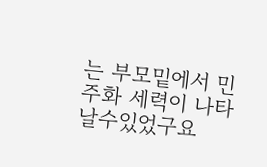는 부모밑에서 민주화 세력이 나타날수있었구요